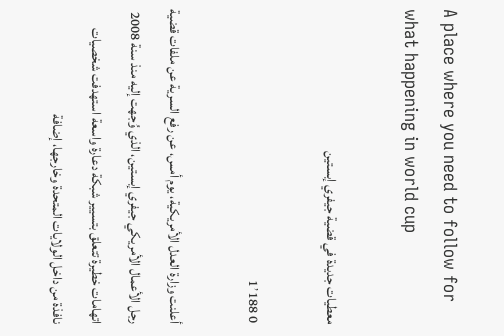A place where you need to follow for what happening in world cup

معطيات جديدة في قضية جيفري إبستين

0 1٬188

أعلنت وزارة العدل الأمريكية، يوم أمس، عن رفع السرية عن ملفات قضية رجل الأعمال الأمريكي جيفري إبستين، الذي وُجهت إليه منذ سنة 2008 اتهامات خطيرة تتعلق بتسيير شبكة دعارة واسعة استهدفت شخصيات نافذة من داخل الولايات المتحدة وخارجها، إضافة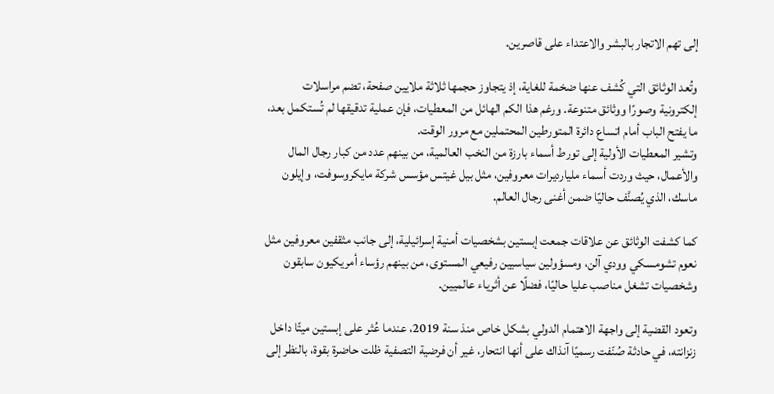إلى تهم الاتجار بالبشر والاعتداء على قاصرين.

وتُعد الوثائق التي كُشف عنها ضخمة للغاية، إذ يتجاوز حجمها ثلاثة ملايين صفحة، تضم مراسلات إلكترونية وصورًا ووثائق متنوعة. ورغم هذا الكم الهائل من المعطيات، فإن عملية تدقيقها لم تُستكمل بعد، ما يفتح الباب أمام اتساع دائرة المتورطين المحتملين مع مرور الوقت.
وتشير المعطيات الأولية إلى تورط أسماء بارزة من النخب العالمية، من بينهم عدد من كبار رجال المال والأعمال، حيث وردت أسماء مليارديرات معروفين، مثل بيل غيتس مؤسس شركة مايكروسوفت، وإيلون ماسك، الذي يُصنَّف حاليًا ضمن أغنى رجال العالم.

كما كشفت الوثائق عن علاقات جمعت إبستين بشخصيات أمنية إسرائيلية، إلى جانب مثقفين معروفين مثل نعوم تشومسكي وودي آلن، ومسؤولين سياسيين رفيعي المستوى، من بينهم رؤساء أمريكيون سابقون وشخصيات تشغل مناصب عليا حاليًا، فضلًا عن أثرياء عالميين.

وتعود القضية إلى واجهة الاهتمام الدولي بشكل خاص منذ سنة 2019، عندما عُثر على إبستين ميتًا داخل زنزانته، في حادثة صُنّفت رسميًا آنذاك على أنها انتحار، غير أن فرضية التصفية ظلت حاضرة بقوة، بالنظر إلى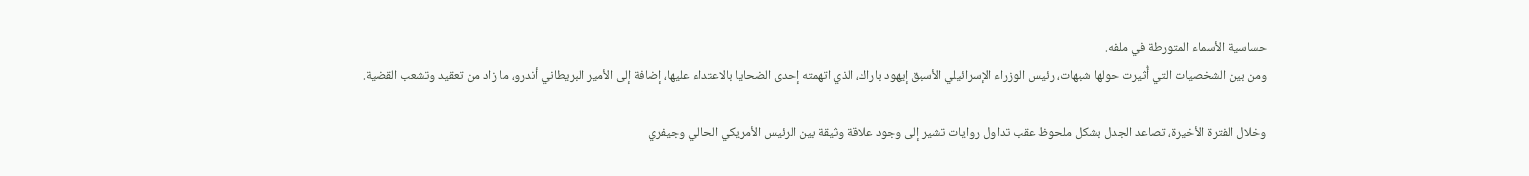حساسية الأسماء المتورطة في ملفه.
ومن بين الشخصيات التي أُثيرت حولها شبهات، رئيس الوزراء الإسرائيلي الأسبق إيهود باراك، الذي اتهمته إحدى الضحايا بالاعتداء عليها، إضافة إلى الأمير البريطاني أندرو، ما زاد من تعقيد وتشعب القضية.

وخلال الفترة الأخيرة، تصاعد الجدل بشكل ملحوظ عقب تداول روايات تشير إلى وجود علاقة وثيقة بين الرئيس الأمريكي الحالي وجيفري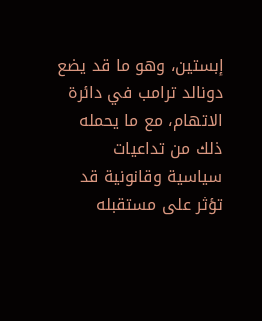إبستين، وهو ما قد يضع دونالد ترامب في دائرة الاتهام، مع ما يحمله ذلك من تداعيات سياسية وقانونية قد تؤثر على مستقبله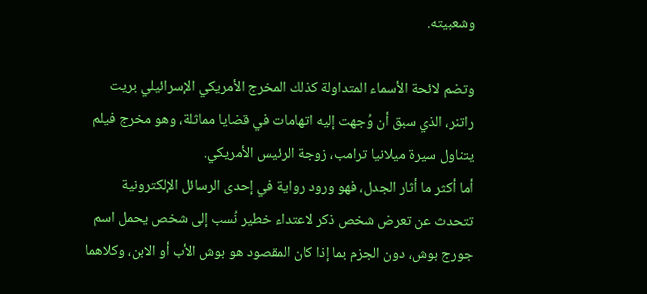وشعبيته.

وتضم لائحة الأسماء المتداولة كذلك المخرج الأمريكي الإسرائيلي بريت راتنر، الذي سبق أن وُجهت إليه اتهامات في قضايا مماثلة، وهو مخرج فيلم يتناول سيرة ميلانيا ترامب، زوجة الرئيس الأمريكي.
أما أكثر ما أثار الجدل، فهو ورود رواية في إحدى الرسائل الإلكترونية تتحدث عن تعرض شخص ذكر لاعتداء خطير نُسب إلى شخص يحمل اسم جورج بوش، دون الجزم بما إذا كان المقصود هو بوش الأب أو الابن، وكلاهما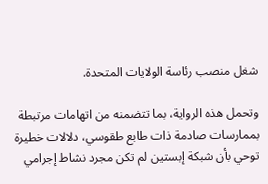شغل منصب رئاسة الولايات المتحدة.

وتحمل هذه الرواية، بما تتضمنه من اتهامات مرتبطة بممارسات صادمة ذات طابع طقوسي، دلالات خطيرة توحي بأن شبكة إبستين لم تكن مجرد نشاط إجرامي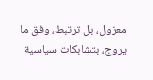معزول، بل ترتبط، وفق ما يروج، بتشابكات سياسية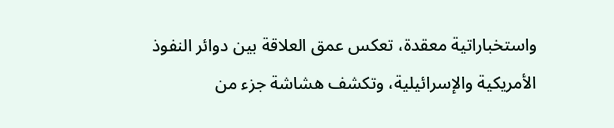واستخباراتية معقدة، تعكس عمق العلاقة بين دوائر النفوذ الأمريكية والإسرائيلية، وتكشف هشاشة جزء من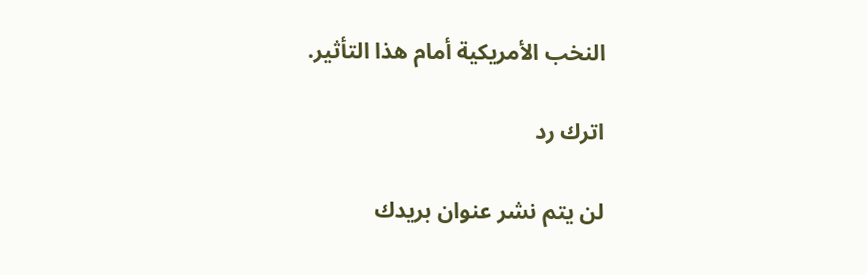النخب الأمريكية أمام هذا التأثير.

اترك رد

لن يتم نشر عنوان بريدك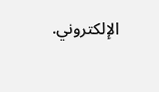الإلكتروني.